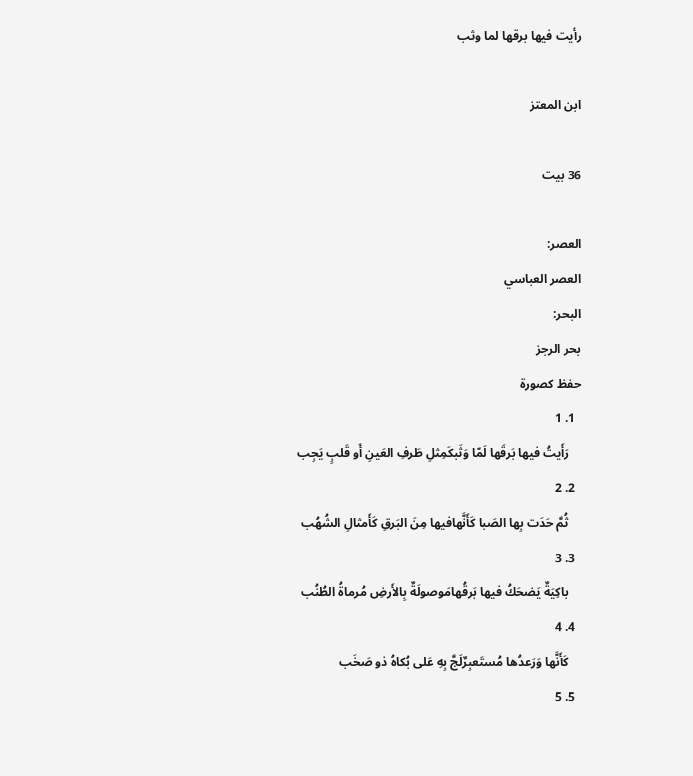رأيت فيها برقها لما وثب

ابن المعتز

36 بيت

العصر:
العصر العباسي
البحر:
بحر الرجز
حفظ كصورة
  1. 1
    رَأَيتُ فيها بَرقَها لَمّا وَثَبكَمِثلِ طَرفِ العَينِ أَو قَلبٍ يَجِب
  2. 2
    ثُمَّ حَدَت بِها الصَبا كَأَنَّهافيها مِنَ البَرقِ كَأَمثالِ الشُهُب
  3. 3
    باكِيَةٌ يَضحَكُ فيها بَرقُهامَوصولَةٌ بِالأَرضِ مُرماةُ الطُنُب
  4. 4
    كَأَنَّها وَرَعدُها مُستَعبِرٌلَجَّ بِهِ عَلى بُكاهُ ذو صَخَب
  5. 5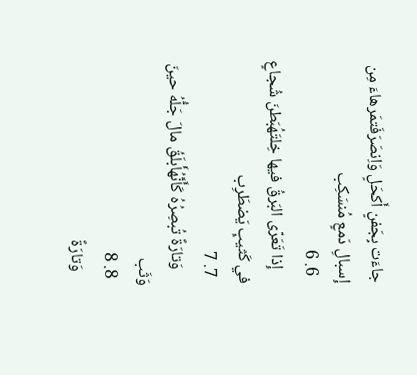جاءَت بِجَفنٍ أَكحَلٍ وَاِنصَرَفَتمَرهاءَ مِن إِسبالِ دَمعٍ مُنسَكِب
  6. 6
    إِذا تَعَرّى البَرقُ فيها خِلتَهُبَطنَ شُجاعٍ في كَثيبٍ يَضطَرِب
  7. 7
    وَتارَةً تُبصِرُهُ كَأَنَّهُأَبلَقُ مالَ جَلُّهُ حينَ وَثَب
  8. 8
    وَتارَةً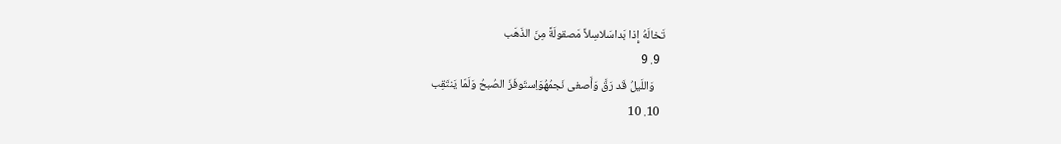تَخالَهُ إِذا بَداسَلاسِلاً مَصقولَةً مِنَ الذَهَب
  9. 9
    وَاللَيلُ قَد رَقَّ وَأَصغى نَجمُهُوَاِستَوفَزَ الصُبحُ وَلَمّا يَنتَقِب
  10. 10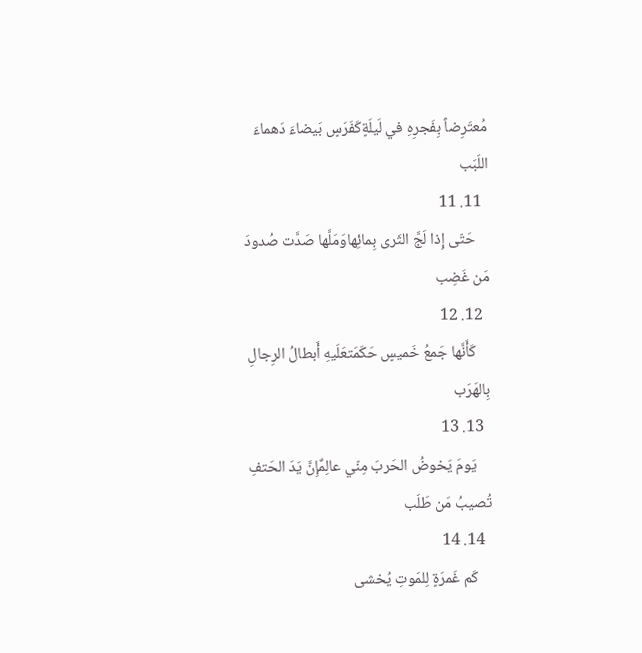مُعتَرِضاً بِفَجرِهِ في لَيلَةٍكَفَرَسٍ بَيضاءَ دَهماءَ اللَبَب
  11. 11
    حَتّى إِذا لَجَّ الثَرى بِمائِهاوَمَلَّها صَدَّت صُدودَ مَن غَضِب
  12. 12
    كَأَنَّها جَمعُ خَميسٍ حَكَمَتعَلَيهِ أَبطالُ الرِجالِ بِالهَرَب
  13. 13
    يَومَ يَخوضُ الحَربَ مِنّي عالِمٌإِنَّ يَدَ الحَتفِ تُصيبُ مَن طَلَب
  14. 14
    كَم غَمرَةٍ لِلمَوتِ يُخشى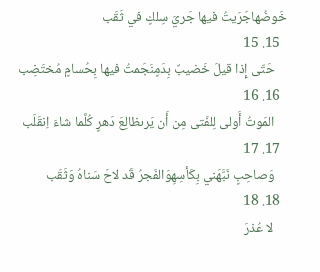خَوضُهاجَرَيتُ فيها جَريَ سِلكٍ في ثَقَب
  15. 15
    حَتّى إِذا قيلَ خَضيبٌ بِدَمٍنَجَمتُ فيها بِحُسامٍ مُختَضِب
  16. 16
    المَوتُ أَولى لِلفَتى مِن أَن يَرىظالِعَ دَهرٍ كُلَّما شاءَ اِنقَلَب
  17. 17
    وَصاحِبٍ نَبَّهَني بِكَأسِهِوَالفَجرُ قَد لاحَ سَناهُ وَثَقَب
  18. 18
    لا عُذرَ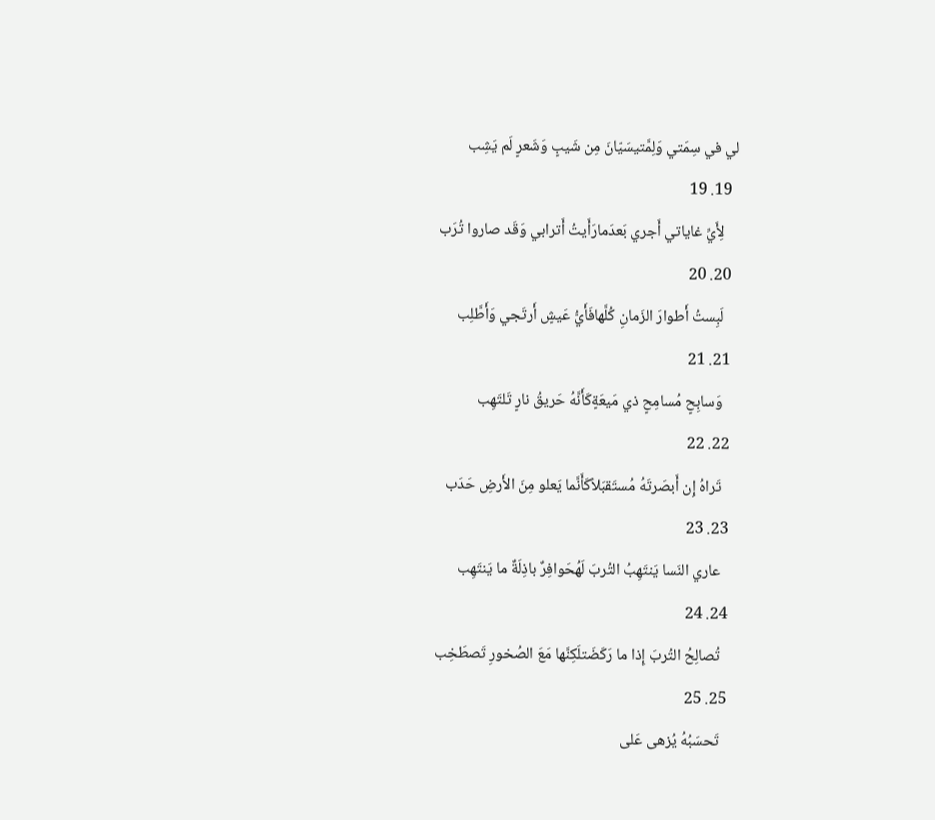لي في سِمَتي وَلِمَّتيسَيّانَ مِن شَيبٍ وَشَعرٍ لَم يَشِب
  19. 19
    لِأَيِّ غاياتي أَجري بَعدَمارَأَيتُ أَترابي وَقَد صاروا تُرَب
  20. 20
    لَبِستُ أَطوارَ الزَمانِ كُلَّهافَأَيُّ عَيشٍ أَرتَجي وَأَطَّلِب
  21. 21
    وَسابِحٍ مُسامِحٍ ذي مَيعَةٍكَأَنَّهُ حَريقُ نارٍ تَلتَهِب
  22. 22
    تَراهُ إِن أَبصَرتَهُ مُستَقبَلاًكَأَنَّما يَعلو مِنَ الأَرضِ حَدَب
  23. 23
    عاري النَسا يَنتَهِبُ التُربَ لَهُحَوافِرٌ باذِلَةٌ ما يَنتَهِب
  24. 24
    تُصالِحُ التُربَ إِذا ما رَكَضَتلَكِنَّها مَعَ الصُخورِ تَصطَخِب
  25. 25
    تَحسَبُهُ يُزهى عَلى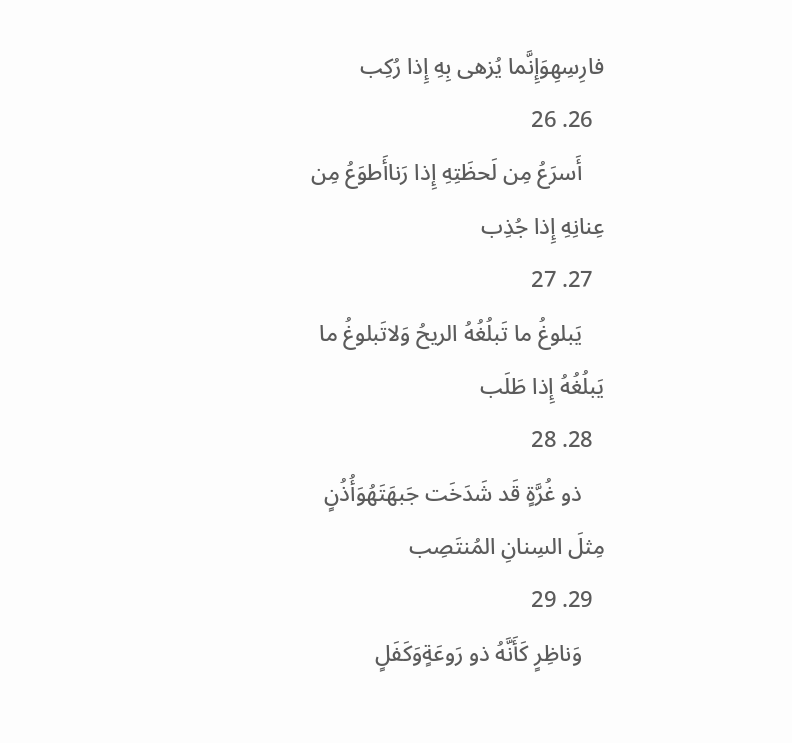فارِسِهِوَإِنَّما يُزهى بِهِ إِذا رُكِب
  26. 26
    أَسرَعُ مِن لَحظَتِهِ إِذا رَناأَطوَعُ مِن عِنانِهِ إِذا جُذِب
  27. 27
    يَبلوغُ ما تَبلُغُهُ الريحُ وَلاتَبلوغُ ما يَبلُغُهُ إِذا طَلَب
  28. 28
    ذو غُرَّةٍ قَد شَدَخَت جَبهَتَهُوَأُذُنٍ مِثلَ السِنانِ المُنتَصِب
  29. 29
    وَناظِرٍ كَأَنَّهُ ذو رَوعَةٍوَكَفَلٍ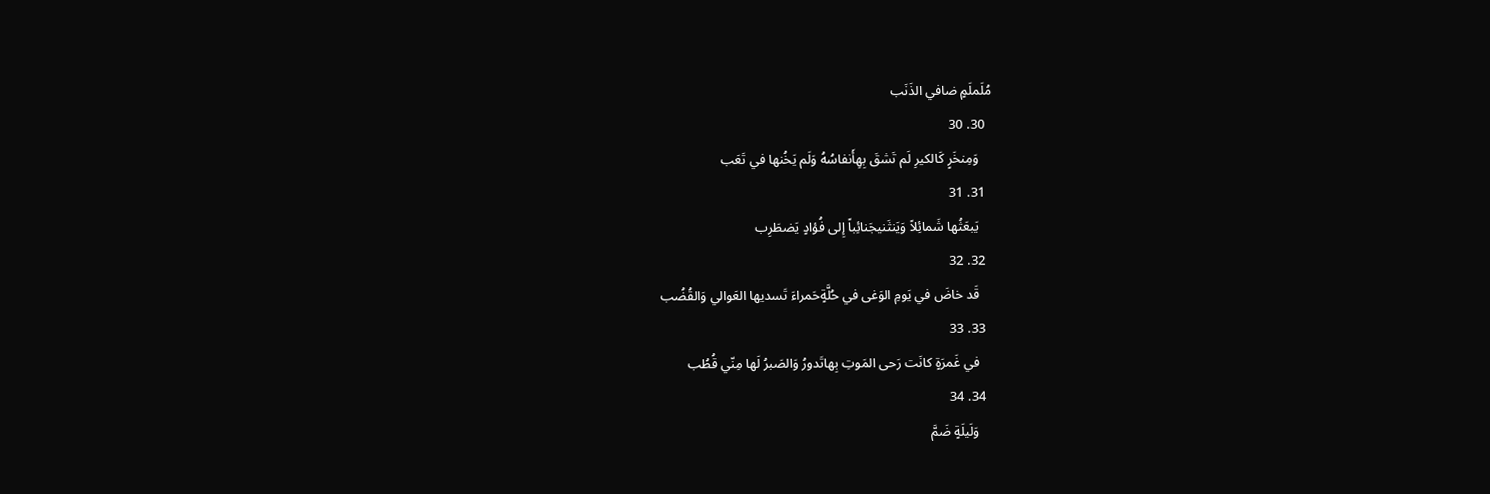مُلَملَمٍ ضافي الذَنَب
  30. 30
    وَمِنخَرٍ كَالكيرِ لَم تَشقَ بِهِأَنفاسُهُ وَلَم يَخُنها في تَعَب
  31. 31
    يَبعَثُها شَمائِلاً وَيَنثَنيجَنائِباً إِلى فُؤادٍ يَضطَرِب
  32. 32
    قَد خاضَ في يَومِ الوَغى في حُلَّةٍحَمراءَ تَسديها العَوالي وَالقُضُب
  33. 33
    في غَمرَةٍ كانَت رَحى المَوتِ بِهاتَدورُ وَالصَبرُ لَها مِنّي قُطُب
  34. 34
    وَلَيلَةٍ ضَمَّ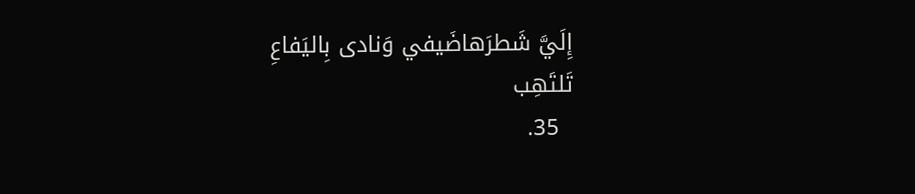إِلَيَّ شَطرَهاضَيفي وَنادى بِاليَفاعِ تَلتَهِب
  35.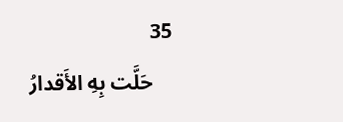35
    حَلَّت بِهِ الأَقدارُ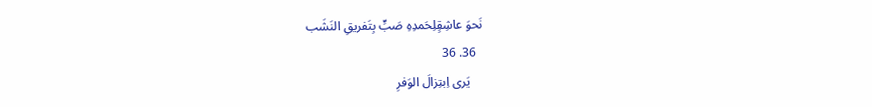نَحوَ عاشِقٍلِحَمدِهِ صَبٍّ بِتَفريقِ النَشَب
  36. 36
    يَرى اِبتِزالَ الوَفرِ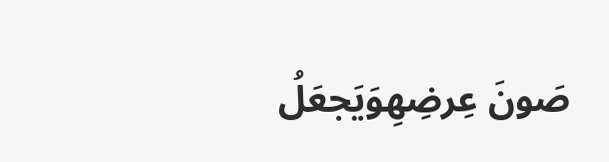صَونَ عِرضِهِوَيَجعَلُ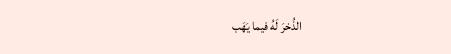الذُخرَ لَهُ فيما يَهَب